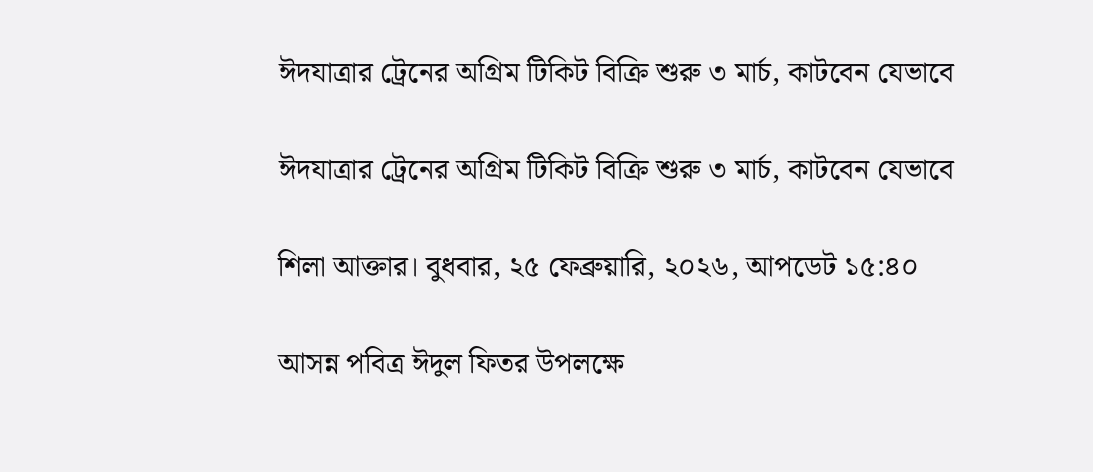ঈদযাত্রার ট্রেনের অগ্রিম টিকিট বিক্রি শুরু ৩ মার্চ, কাটবেন যেভাবে

ঈদযাত্রার ট্রেনের অগ্রিম টিকিট বিক্রি শুরু ৩ মার্চ, কাটবেন যেভাবে

শিলা আক্তার। বুধবার, ২৫ ফেব্রুয়ারি, ২০২৬, আপডেট ১৫:৪০

আসন্ন পবিত্র ঈদুল ফিতর উপলক্ষে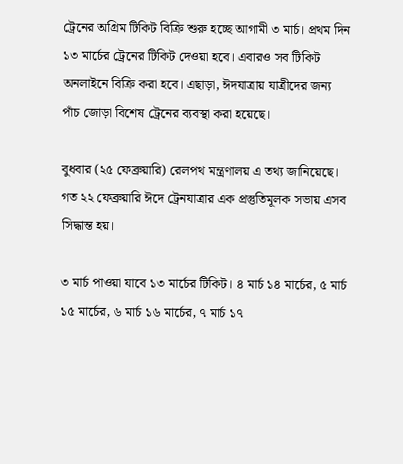ট্রেনের অগ্রিম টিকিট বিক্রি শুরু হচ্ছে আগামী ৩ মার্চ। প্রথম দিন ১৩ মার্চের ট্রেনের টিকিট দেওয়া হবে। এবারও সব টিকিট অনলাইনে বিক্রি করা হবে। এছাড়া, ঈদযাত্রায় যাত্রীদের জন্য পাঁচ জোড়া বিশেষ ট্রেনের ব্যবস্থা করা হয়েছে।

বুধবার (২৫ ফেব্রুয়ারি) রেলপথ মন্ত্রণালয় এ তথ‌্য জা‌নি‌য়েছে। গত ২২ ফেব্রুয়ারি ঈদে ট্রেনযাত্রার এক প্রস্তুতিমূলক সভায় এসব সিদ্ধান্ত হয়।

৩ মার্চ পাওয়া যাবে ১৩ মার্চের টিকিট। ৪ মার্চ ১৪ মার্চের, ৫ মার্চ ১৫ মার্চের, ৬ মার্চ ১৬ মার্চের, ৭ মার্চ ১৭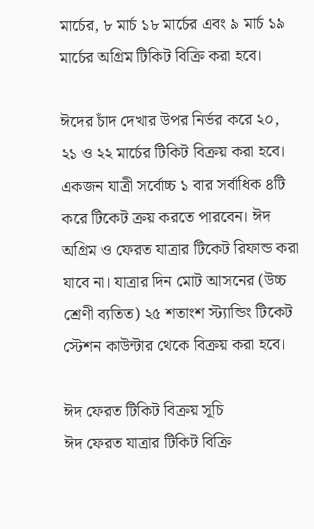মার্চের, ৮ মার্চ ১৮ মার্চের এবং ৯ মার্চ ১৯ মার্চের অগ্রিম টিকিট বিক্রি করা হবে।

ঈদের চাঁদ দেখার উপর নির্ভর করে ২০, ২১ ও ২২ মার্চের টিকিট বিক্রয় করা হবে। একজন যাত্রী সর্বোচ্চ ১ বার সর্বাধিক ৪টি করে টিকেট ক্রয় করতে পারবেন। ঈদ অগ্রিম ও ফেরত যাত্রার টিকেট রিফান্ড করা যাবে না। যাত্রার দিন মোট আসনের (উচ্চ শ্রেণী ব্যতিত) ২৫ শতাংশ স্ট্যান্ডিং টিকেট স্টেশন কাউন্টার থেকে বিক্রয় করা হবে।

ঈদ ফেরত টিকিট বিক্রয় সূচি
ঈদ ফেরত যাত্রার টিকিট বিক্রি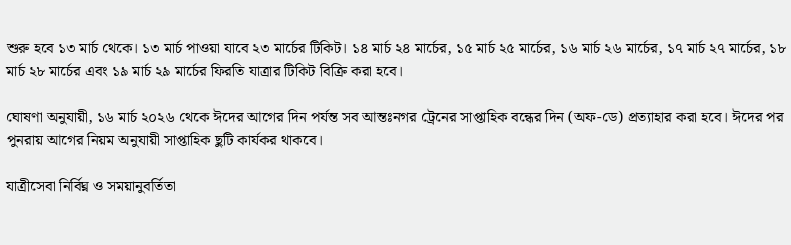শুরু হবে ১৩ মার্চ থেকে। ১৩ মার্চ পাওয়া যাবে ২৩ মার্চের টিকিট। ১৪ মার্চ ২৪ মার্চের, ১৫ মার্চ ২৫ মার্চের, ১৬ মার্চ ২৬ মার্চের, ১৭ মার্চ ২৭ মার্চের, ১৮ মার্চ ২৮ মার্চের এবং ১৯ মার্চ ২৯ মার্চের ফিরতি যাত্রার টিকিট বিক্রি করা হবে।

ঘোষণা অনুযায়ী, ১৬ মার্চ ২০২৬ থেকে ঈদের আগের দিন পর্যন্ত সব আন্তঃনগর ট্রেনের সাপ্তাহিক বন্ধের দিন (অফ-ডে) প্রত্যাহার করা হবে। ঈদের পর পুনরায় আগের নিয়ম অনুযায়ী সাপ্তাহিক ছুটি কার্যকর থাকবে।

যাত্রীসেবা নির্বিঘ্ন ও সময়ানুবর্তিতা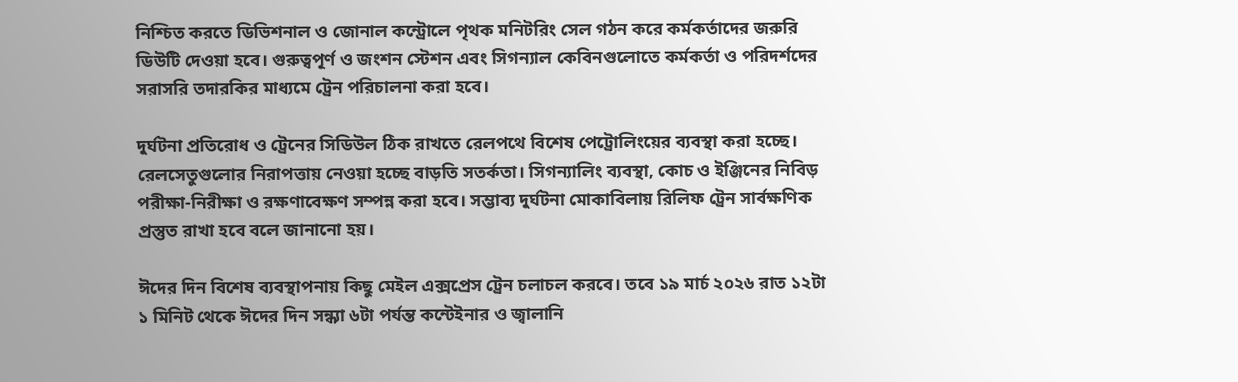নিশ্চিত করতে ডিভিশনাল ও জোনাল কন্ট্রোলে পৃথক মনিটরিং সেল গঠন করে কর্মকর্তাদের জরুরি ডিউটি দেওয়া হবে। গুরুত্বপূর্ণ ও জংশন স্টেশন এবং সিগন্যাল কেবিনগুলোতে কর্মকর্তা ও পরিদর্শদের সরাসরি তদারকির মাধ্যমে ট্রেন পরিচালনা করা হবে।

দুর্ঘটনা প্রতিরোধ ও ট্রেনের সিডিউল ঠিক রাখতে রেলপথে বিশেষ পেট্রোলিংয়ের ব্যবস্থা করা হচ্ছে। রেলসেতুগুলোর নিরাপত্তায় নেওয়া হচ্ছে বাড়তি সতর্কতা। সিগন্যালিং ব্যবস্থা, কোচ ও ইঞ্জিনের নিবিড় পরীক্ষা-নিরীক্ষা ও রক্ষণাবেক্ষণ সম্পন্ন করা হবে। সম্ভাব্য দুর্ঘটনা মোকাবিলায় রিলিফ ট্রেন সার্বক্ষণিক প্রস্তুত রাখা হবে বলে জানানো হয়।

ঈদের দিন বিশেষ ব্যবস্থাপনায় কিছু মেইল এক্সপ্রেস ট্রেন চলাচল করবে। তবে ১৯ মার্চ ২০২৬ রাত ১২টা ১ মিনিট থেকে ঈদের দিন সন্ধ্যা ৬টা পর্যন্ত কন্টেইনার ও জ্বালানি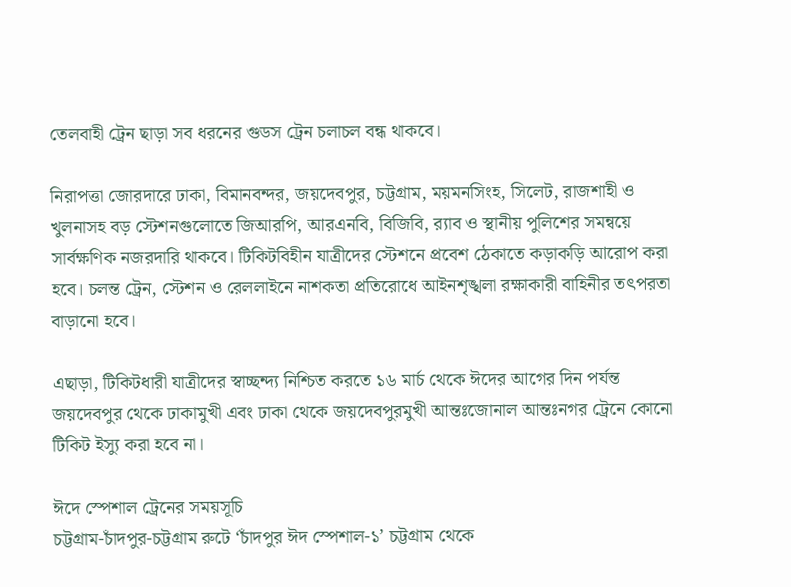তেলবাহী ট্রেন ছাড়া সব ধরনের গুডস ট্রেন চলাচল বন্ধ থাকবে।

নিরাপত্তা জোরদারে ঢাকা, বিমানবন্দর, জয়দেবপুর, চট্টগ্রাম, ময়মনসিংহ, সিলেট, রাজশাহী ও খুলনাসহ বড় স্টেশনগুলোতে জিআরপি, আরএনবি, বিজিবি, র‌্যাব ও স্থানীয় পুলিশের সমন্বয়ে সার্বক্ষণিক নজরদারি থাকবে। টিকিটবিহীন যাত্রীদের স্টেশনে প্রবেশ ঠেকাতে কড়াকড়ি আরোপ করা হবে। চলন্ত ট্রেন, স্টেশন ও রেললাইনে নাশকতা প্রতিরোধে আইনশৃঙ্খলা রক্ষাকারী বাহিনীর তৎপরতা বাড়ানো হবে।

এছাড়া, টিকিটধারী যাত্রীদের স্বাচ্ছন্দ্য নিশ্চিত করতে ১৬ মার্চ থেকে ঈদের আগের দিন পর্যন্ত জয়দেবপুর থেকে ঢাকামুখী এবং ঢাকা থেকে জয়দেবপুরমুখী আন্তঃজোনাল আন্তঃনগর ট্রেনে কোনো টিকিট ইস্যু করা হবে না।

ঈদে স্পেশাল ট্রেনের সময়সূচি
চট্টগ্রাম-চাঁদপুর-চট্টগ্রাম রুটে ‘চাঁদপুর ঈদ স্পেশাল-১’ চট্টগ্রাম থেকে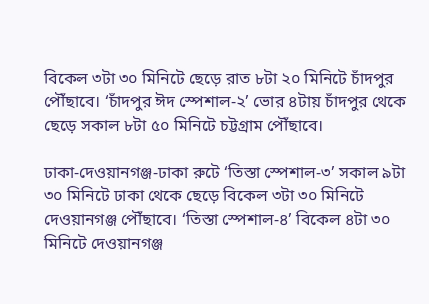বিকেল ৩টা ৩০ মিনিটে ছেড়ে রাত ৮টা ২০ মিনিটে চাঁদপুর পৌঁছাবে। ‘চাঁদপুর ঈদ স্পেশাল-২’ ভোর ৪টায় চাঁদপুর থেকে ছেড়ে সকাল ৮টা ৫০ মিনিটে চট্টগ্রাম পৌঁছাবে।

ঢাকা-দেওয়ানগঞ্জ-ঢাকা রুটে ‘তিস্তা স্পেশাল-৩’ সকাল ৯টা ৩০ মিনিটে ঢাকা থেকে ছেড়ে বিকেল ৩টা ৩০ মিনিটে দেওয়ানগঞ্জ পৌঁছাবে। ‘তিস্তা স্পেশাল-৪’ বিকেল ৪টা ৩০ মিনিটে দেওয়ানগঞ্জ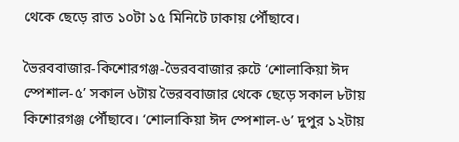থেকে ছেড়ে রাত ১০টা ১৫ মিনিটে ঢাকায় পৌঁছাবে।

ভৈরববাজার-কিশোরগঞ্জ-ভৈরববাজার রুটে ‘শোলাকিয়া ঈদ স্পেশাল-৫’ সকাল ৬টায় ভৈরববাজার থেকে ছেড়ে সকাল ৮টায় কিশোরগঞ্জ পৌঁছাবে। ‘শোলাকিয়া ঈদ স্পেশাল-৬’ দুপুর ১২টায়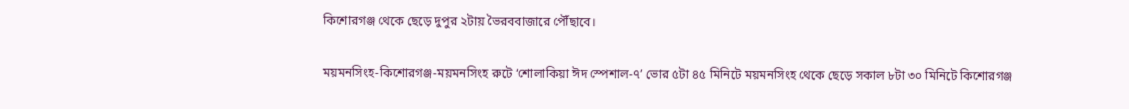কিশোরগঞ্জ থেকে ছেড়ে দুপুর ২টায় ভৈরববাজারে পৌঁছাবে।

ময়মনসিংহ-কিশোরগঞ্জ-ময়মনসিংহ রুটে ‘শোলাকিয়া ঈদ স্পেশাল-৭’ ভোর ৫টা ৪৫ মিনিটে ময়মনসিংহ থেকে ছেড়ে সকাল ৮টা ৩০ মিনিটে কিশোরগঞ্জ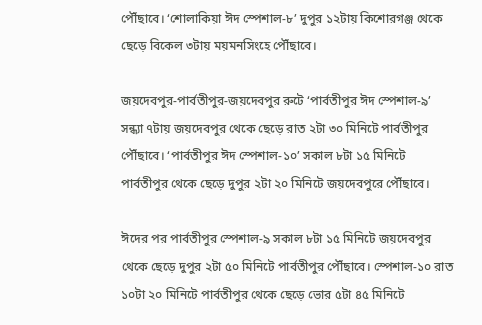পৌঁছাবে। ‘শোলাকিয়া ঈদ স্পেশাল-৮’ দুপুর ১২টায় কিশোরগঞ্জ থেকে ছেড়ে বিকেল ৩টায় ময়মনসিংহে পৌঁছাবে।

জয়দেবপুর-পার্বতীপুর-জয়দেবপুর রুটে ‘পার্বতীপুর ঈদ স্পেশাল-৯’ সন্ধ্যা ৭টায় জয়দেবপুর থেকে ছেড়ে রাত ২টা ৩০ মিনিটে পার্বতীপুর পৌঁছাবে। ‘পার্বতীপুর ঈদ স্পেশাল-১০’ সকাল ৮টা ১৫ মিনিটে পার্বতীপুর থেকে ছেড়ে দুপুর ২টা ২০ মিনিটে জয়দেবপুরে পৌঁছাবে।

ঈদের পর পার্বতীপুর স্পেশাল-৯ সকাল ৮টা ১৫ মিনিটে জয়দেবপুর থেকে ছেড়ে দুপুর ২টা ৫০ মিনিটে পার্বতীপুর পৌঁছাবে। স্পেশাল-১০ রাত ১০টা ২০ মিনিটে পার্বতীপুর থেকে ছেড়ে ভোর ৫টা ৪৫ মিনিটে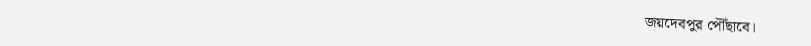জয়দেবপুর পৌঁছাবে।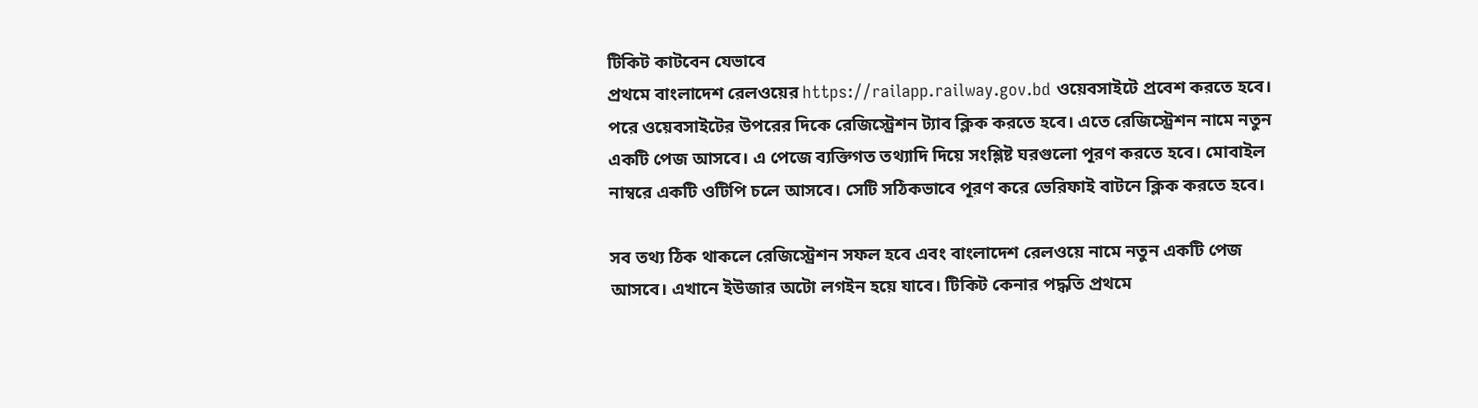টিকিট কাটবেন যেভাবে
প্রথমে বাংলাদেশ রেলওয়ের https://railapp.railway.gov.bd ওয়েবসাইটে প্রবেশ করতে হবে। পরে ওয়েবসাইটের উপরের দিকে রেজিস্ট্রেশন ট্যাব ক্লিক করতে হবে। এতে রেজিস্ট্রেশন নামে নতুন একটি পেজ আসবে। এ পেজে ব্যক্তিগত তথ্যাদি দিয়ে সংশ্লিষ্ট ঘরগুলো পূরণ করতে হবে। মোবাইল নাম্বরে একটি ওটিপি চলে আসবে। সেটি সঠিকভাবে পূরণ করে ভেরিফাই বাটনে ক্লিক করতে হবে।

সব তথ্য ঠিক থাকলে রেজিস্ট্রেশন সফল হবে এবং বাংলাদেশ রেলওয়ে নামে নতুন একটি পেজ আসবে। এখানে ইউজার অটো লগইন হয়ে যাবে। টিকিট কেনার পদ্ধতি প্রথমে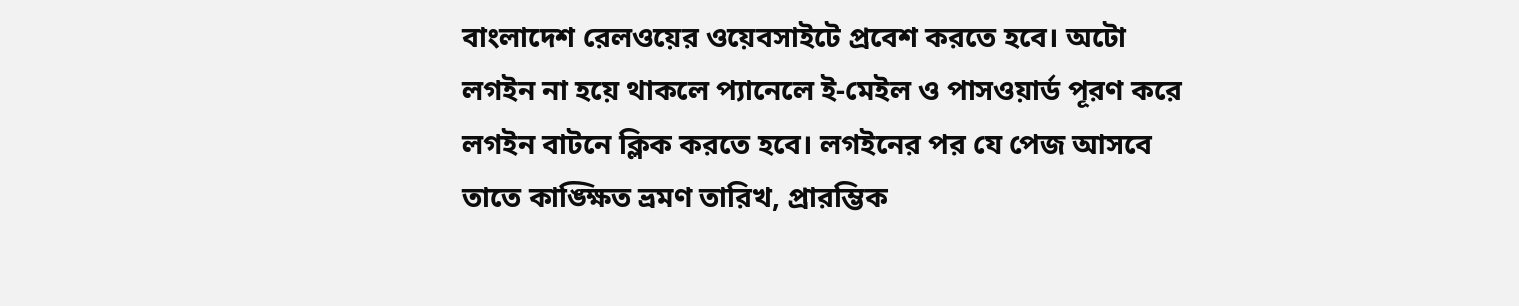বাংলাদেশ রেলওয়ের ওয়েবসাইটে প্রবেশ করতে হবে। অটো লগইন না হয়ে থাকলে প্যানেলে ই-মেইল ও পাসওয়ার্ড পূরণ করে লগইন বাটনে ক্লিক করতে হবে। লগইনের পর যে পেজ আসবে তাতে কাঙ্ক্ষিত ভ্রমণ তারিখ, প্রারম্ভিক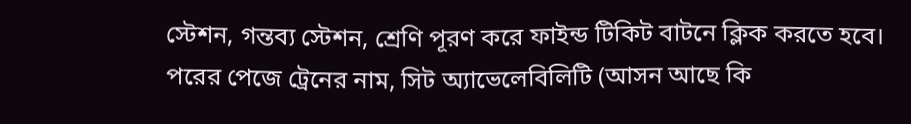স্টেশন, গন্তব্য স্টেশন, শ্রেণি পূরণ করে ফাইন্ড টিকিট বাটনে ক্লিক করতে হবে। পরের পেজে ট্রেনের নাম, সিট অ্যাভেলেবিলিটি (আসন আছে কি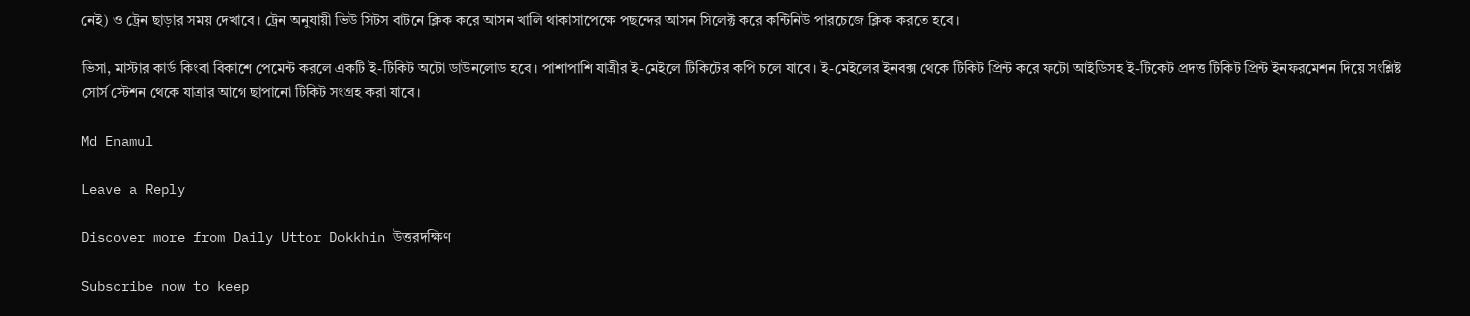নেই) ও ট্রেন ছাড়ার সময় দেখাবে। ট্রেন অনুযায়ী ভিউ সিটস বাটনে ক্লিক করে আসন খালি থাকাসাপেক্ষে পছন্দের আসন সিলেক্ট করে কন্টিনিউ পারচেজে ক্লিক করতে হবে।

ভিসা, মাস্টার কার্ড কিংবা বিকাশে পেমেন্ট করলে একটি ই-টিকিট অটো ডাউনলোড হবে। পাশাপাশি যাত্রীর ই-মেইলে টিকিটের কপি চলে যাবে। ই-মেইলের ইনবক্স থেকে টিকিট প্রিন্ট করে ফটো আইডিসহ ই-টিকেট প্রদত্ত টিকিট প্রিন্ট ইনফরমেশন দিয়ে সংশ্লিষ্ট সোর্স স্টেশন থেকে যাত্রার আগে ছাপানো টিকিট সংগ্রহ করা যাবে।

Md Enamul

Leave a Reply

Discover more from Daily Uttor Dokkhin উত্তরদক্ষিণ

Subscribe now to keep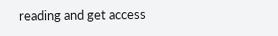reading and get access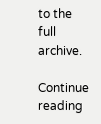to the full archive.

Continue reading